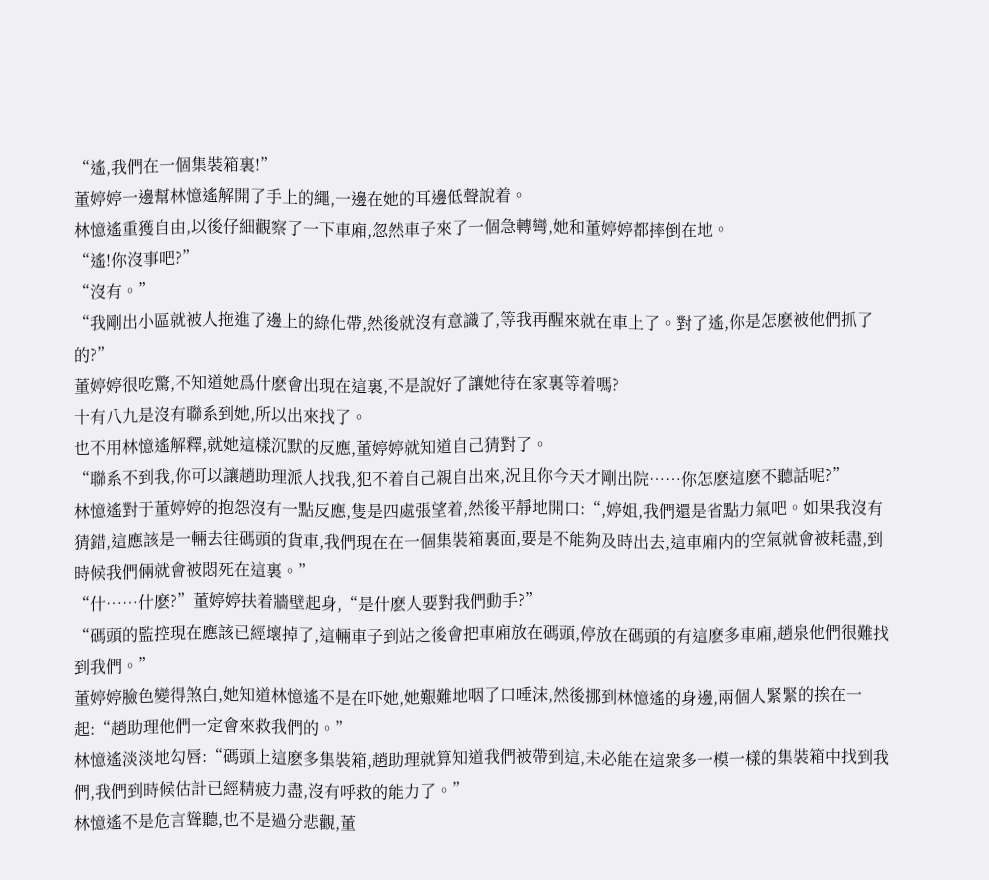“遙,我們在一個集裝箱裏!”
董婷婷一邊幫林憶遙解開了手上的繩,一邊在她的耳邊低聲說着。
林憶遙重獲自由,以後仔細觀察了一下車廂,忽然車子來了一個急轉彎,她和董婷婷都摔倒在地。
“遙!你沒事吧?”
“沒有。”
“我剛出小區就被人拖進了邊上的綠化帶,然後就沒有意識了,等我再醒來就在車上了。對了遙,你是怎麽被他們抓了的?”
董婷婷很吃驚,不知道她爲什麽會出現在這裏,不是說好了讓她待在家裏等着嗎?
十有八九是沒有聯系到她,所以出來找了。
也不用林憶遙解釋,就她這樣沉默的反應,董婷婷就知道自己猜對了。
“聯系不到我,你可以讓趙助理派人找我,犯不着自己親自出來,況且你今天才剛出院……你怎麽這麽不聽話呢?”
林憶遙對于董婷婷的抱怨沒有一點反應,隻是四處張望着,然後平靜地開口:“,婷姐,我們還是省點力氣吧。如果我沒有猜錯,這應該是一輛去往碼頭的貨車,我們現在在一個集裝箱裏面,要是不能夠及時出去,這車廂内的空氣就會被耗盡,到時候我們倆就會被悶死在這裏。”
“什……什麽?”董婷婷扶着牆壁起身,“是什麽人要對我們動手?”
“碼頭的監控現在應該已經壞掉了,這輛車子到站之後會把車廂放在碼頭,停放在碼頭的有這麽多車廂,趙泉他們很難找到我們。”
董婷婷臉色變得煞白,她知道林憶遙不是在吓她,她艱難地咽了口唾沫,然後挪到林憶遙的身邊,兩個人緊緊的挨在一起:“趙助理他們一定會來救我們的。”
林憶遙淡淡地勾唇:“碼頭上這麽多集裝箱,趙助理就算知道我們被帶到這,未必能在這衆多一模一樣的集裝箱中找到我們,我們到時候估計已經精疲力盡,沒有呼救的能力了。”
林憶遙不是危言聳聽,也不是過分悲觀,董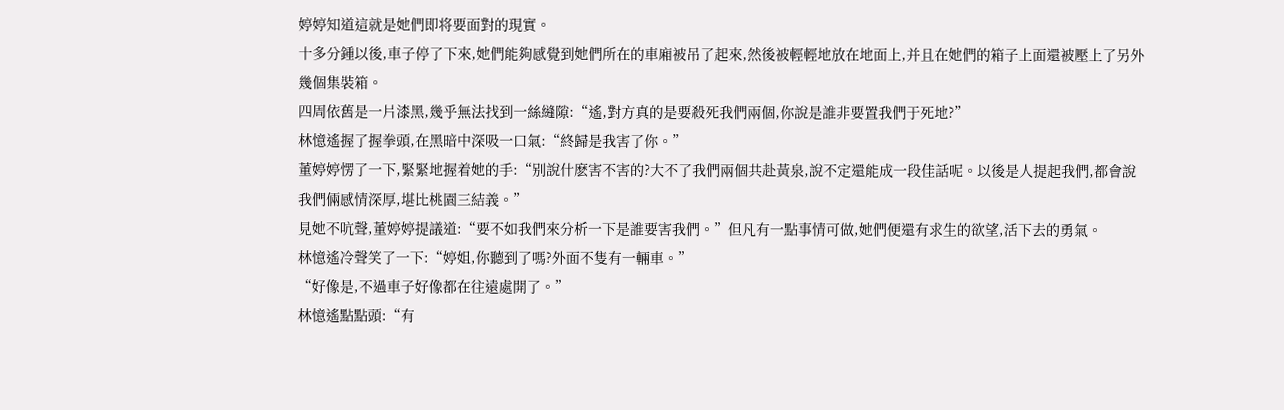婷婷知道這就是她們即将要面對的現實。
十多分鍾以後,車子停了下來,她們能夠感覺到她們所在的車廂被吊了起來,然後被輕輕地放在地面上,并且在她們的箱子上面還被壓上了另外幾個集裝箱。
四周依舊是一片漆黑,幾乎無法找到一絲縫隙:“遙,對方真的是要殺死我們兩個,你說是誰非要置我們于死地?”
林憶遙握了握拳頭,在黑暗中深吸一口氣:“終歸是我害了你。”
董婷婷愣了一下,緊緊地握着她的手:“别說什麽害不害的?大不了我們兩個共赴黃泉,說不定還能成一段佳話呢。以後是人提起我們,都會說我們倆感情深厚,堪比桃園三結義。”
見她不吭聲,董婷婷提議道:“要不如我們來分析一下是誰要害我們。”但凡有一點事情可做,她們便還有求生的欲望,活下去的勇氣。
林憶遙冷聲笑了一下:“婷姐,你聽到了嗎?外面不隻有一輛車。”
“好像是,不過車子好像都在往遠處開了。”
林憶遙點點頭:“有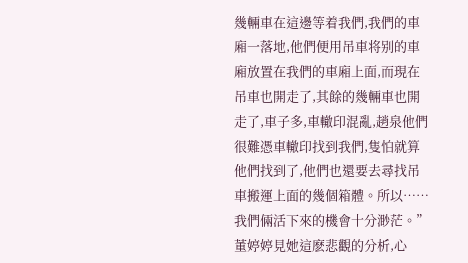幾輛車在這邊等着我們,我們的車廂一落地,他們便用吊車将别的車廂放置在我們的車廂上面,而現在吊車也開走了,其餘的幾輛車也開走了,車子多,車轍印混亂,趙泉他們很難憑車轍印找到我們,隻怕就算他們找到了,他們也還要去尋找吊車搬運上面的幾個箱體。所以……我們倆活下來的機會十分渺茫。”
董婷婷見她這麽悲觀的分析,心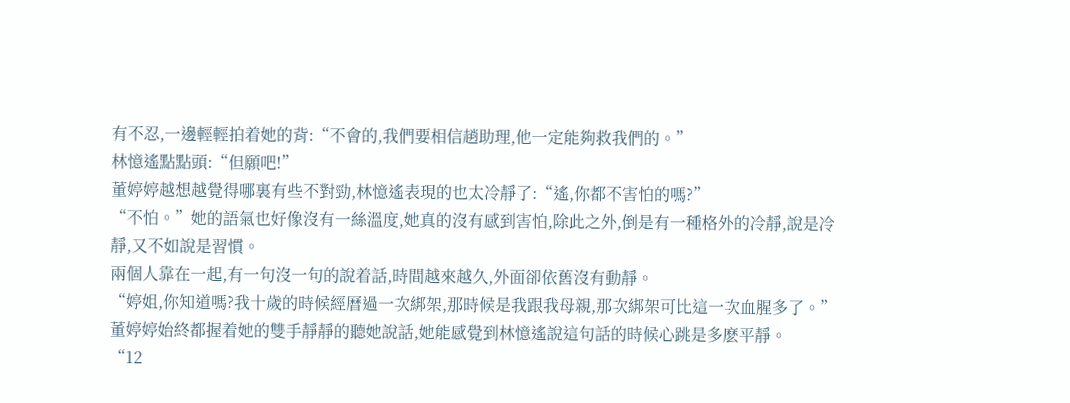有不忍,一邊輕輕拍着她的背:“不會的,我們要相信趙助理,他一定能夠救我們的。”
林憶遙點點頭:“但願吧!”
董婷婷越想越覺得哪裏有些不對勁,林憶遙表現的也太冷靜了:“遙,你都不害怕的嗎?”
“不怕。”她的語氣也好像沒有一絲溫度,她真的沒有感到害怕,除此之外,倒是有一種格外的冷靜,說是冷靜,又不如說是習慣。
兩個人靠在一起,有一句沒一句的說着話,時間越來越久,外面卻依舊沒有動靜。
“婷姐,你知道嗎?我十歲的時候經曆過一次綁架,那時候是我跟我母親,那次綁架可比這一次血腥多了。”
董婷婷始終都握着她的雙手靜靜的聽她說話,她能感覺到林憶遙說這句話的時候心跳是多麽平靜。
“12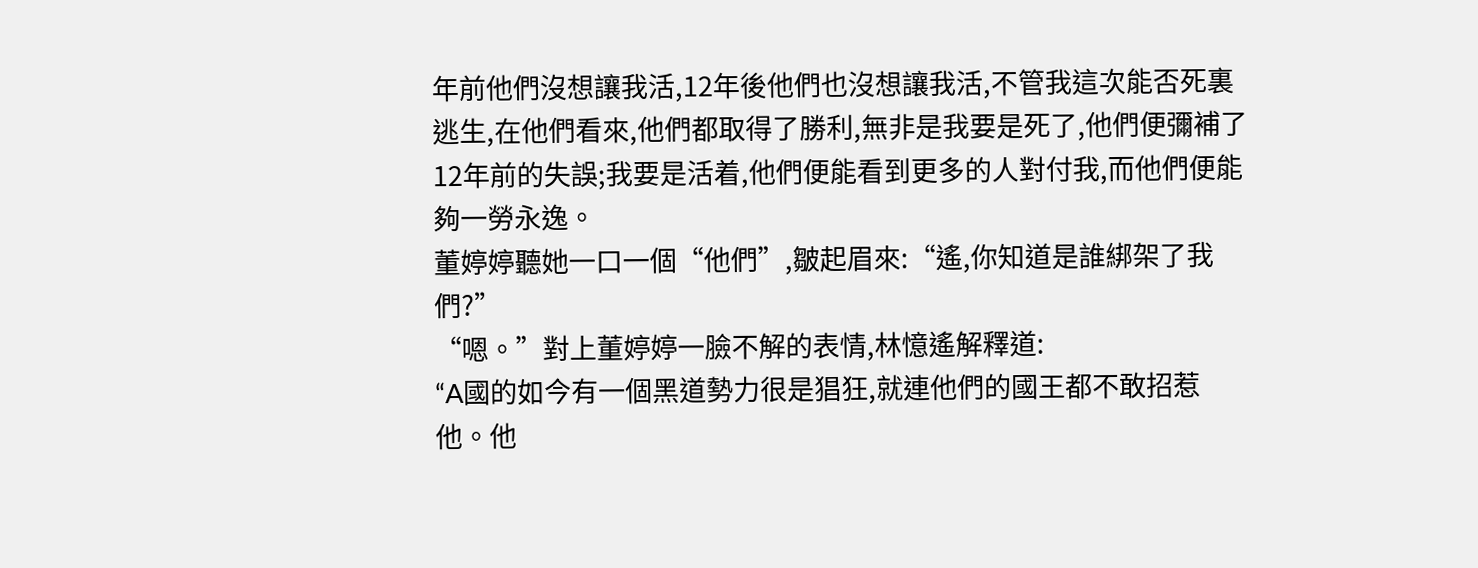年前他們沒想讓我活,12年後他們也沒想讓我活,不管我這次能否死裏逃生,在他們看來,他們都取得了勝利,無非是我要是死了,他們便彌補了12年前的失誤;我要是活着,他們便能看到更多的人對付我,而他們便能夠一勞永逸。
董婷婷聽她一口一個“他們”,皺起眉來:“遙,你知道是誰綁架了我們?”
“嗯。”對上董婷婷一臉不解的表情,林憶遙解釋道:
“A國的如今有一個黑道勢力很是猖狂,就連他們的國王都不敢招惹他。他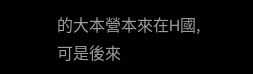的大本營本來在H國,可是後來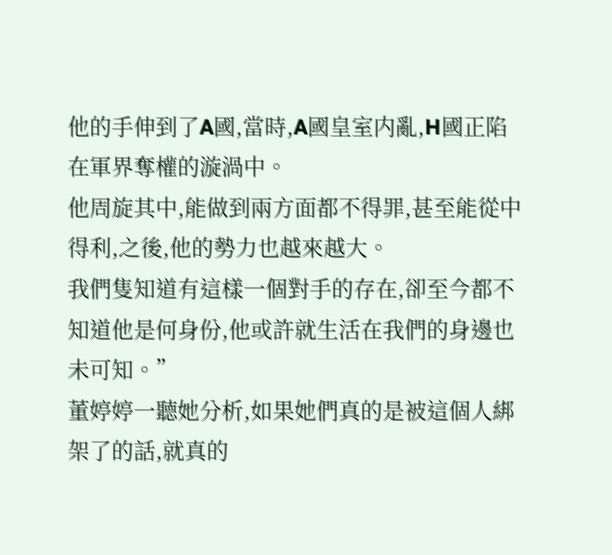他的手伸到了A國,當時,A國皇室内亂,H國正陷在軍界奪權的漩渦中。
他周旋其中,能做到兩方面都不得罪,甚至能從中得利,之後,他的勢力也越來越大。
我們隻知道有這樣一個對手的存在,卻至今都不知道他是何身份,他或許就生活在我們的身邊也未可知。”
董婷婷一聽她分析,如果她們真的是被這個人綁架了的話,就真的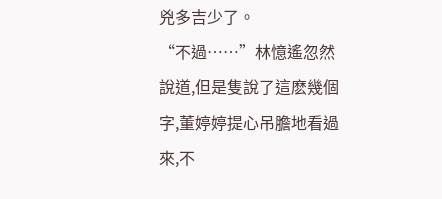兇多吉少了。
“不過……”林憶遙忽然說道,但是隻說了這麽幾個字,董婷婷提心吊膽地看過來,不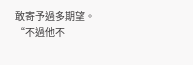敢寄予過多期望。
“不過他不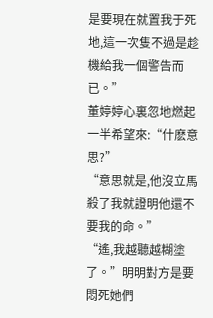是要現在就置我于死地,這一次隻不過是趁機給我一個警告而已。”
董婷婷心裏忽地燃起一半希望來:“什麽意思?”
“意思就是,他沒立馬殺了我就證明他還不要我的命。”
“遙,我越聽越糊塗了。”明明對方是要悶死她們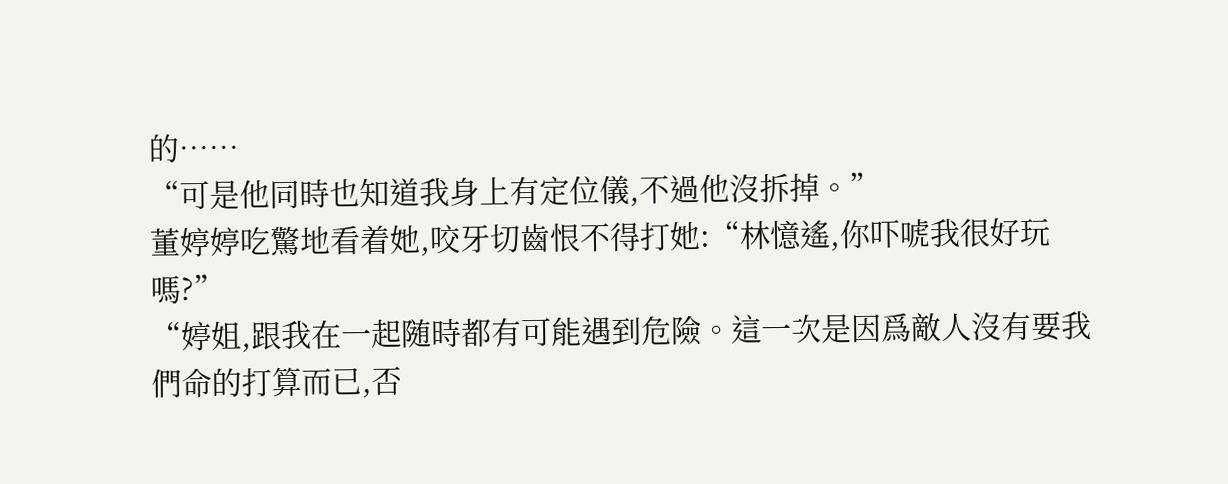的……
“可是他同時也知道我身上有定位儀,不過他沒拆掉。”
董婷婷吃驚地看着她,咬牙切齒恨不得打她:“林憶遙,你吓唬我很好玩嗎?”
“婷姐,跟我在一起随時都有可能遇到危險。這一次是因爲敵人沒有要我們命的打算而已,否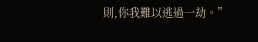則,你我難以逃過一劫。”